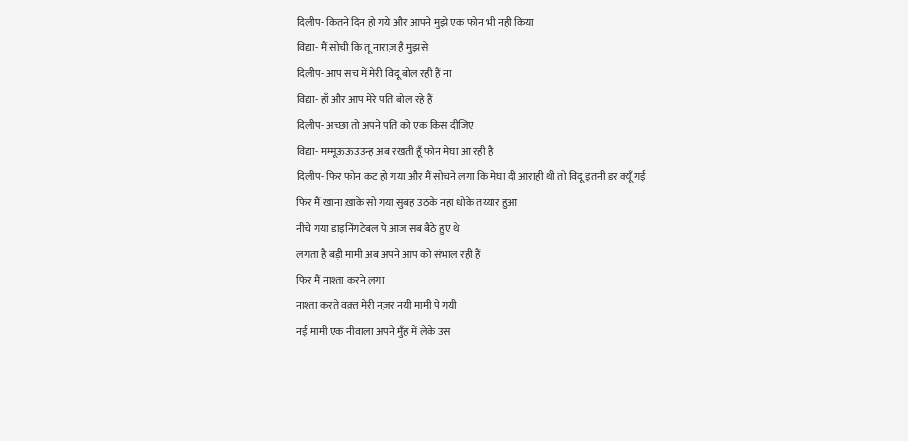दिलीप- कितने दिन हो गये और आपने मुझे एक फोन भी नही किया
विद्या- मैं सोची कि तू नाराज़ है मुझसे
दिलीप- आप सच में मेरी विदू बोल रही हैं ना
विद्या- हाँ और आप मेरे पति बोल रहे हैं
दिलीप- अच्छा तो अपने पति को एक किस दीजिए
विद्या- मम्मूऊऊउउन्ह अब रखती हूँ फोन मेघा आ रही है
दिलीप- फिर फोन कट हो गया और मैं सोचने लगा कि मेघा दी आराही थी तो विदू इतनी डर क्यूँ गई
फिर मैं खाना ख़ाके सो गया सुबह उठके नहा धोके तय्यार हुआ
नीचे गया डाइनिंगटेबल पे आज सब बैठे हुए थे
लगता है बड़ी मामी अब अपने आप को संभाल रही हैं
फिर मैं नाश्ता करने लगा
नाश्ता करते वक़्त मेरी नज़र नयी मामी पे गयी
नई मामी एक नीवाला अपने मुँह में लेके उस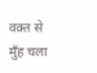वक़्त से मुँह चला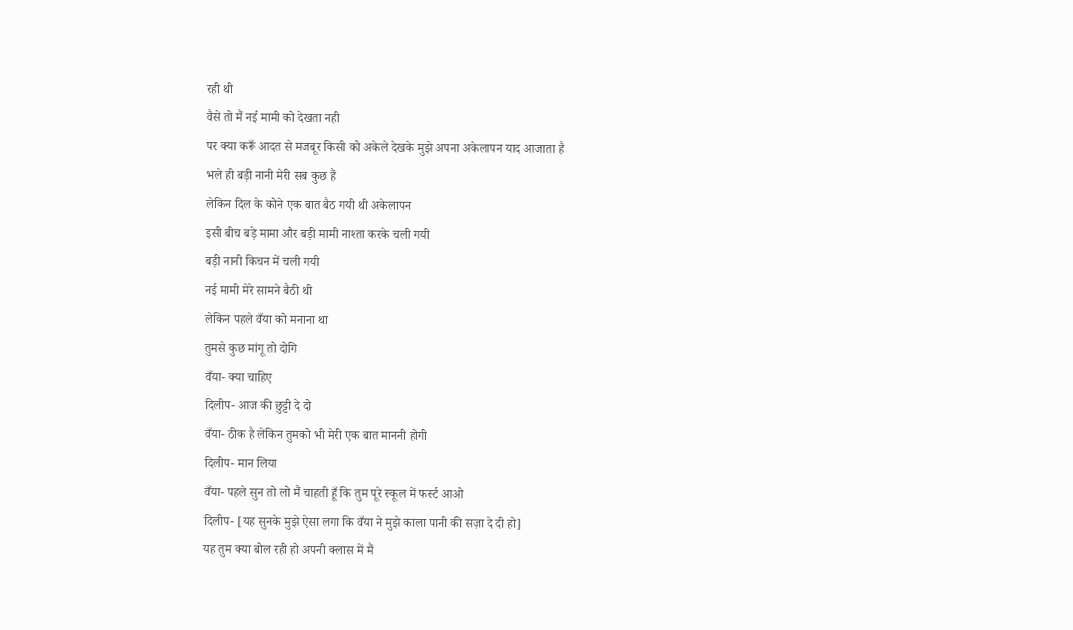रही थी
वैसे तो मैं नई मामी को देखता नही
पर क्या करूँ आदत से मजबूर किसी को अकेले देखके मुझे अपना अकेलापन याद आजाता है
भले ही बड़ी नानी मेरी सब कुछ हैं
लेकिन दिल के कोने एक बात बैठ गयी थी अकेलापन
इसी बीच बड़े मामा और बड़ी मामी नाश्ता करके चली गयी
बड़ी नानी किचन में चली गयी
नई मामी मेरे सामने बैठी थी
लेकिन पहले वँया को मनाना था
तुमसे कुछ मांगू तो दोगि
वँया- क्या चाहिए
दिलीप- आज की छुट्टी दे दो
वँया- ठीक है लेकिन तुमको भी मेरी एक बात माननी होगी
दिलीप- मान लिया
वँया- पहले सुन तो लो मैं चाहती हूँ कि तुम पूरे स्कूल में फर्स्ट आओ
दिलीप- [यह सुनके मुझे ऐसा लगा कि वँया ने मुझे काला पानी की सज़ा दे दी हो]
यह तुम क्या बोल रही हो अपनी क्लास में मैं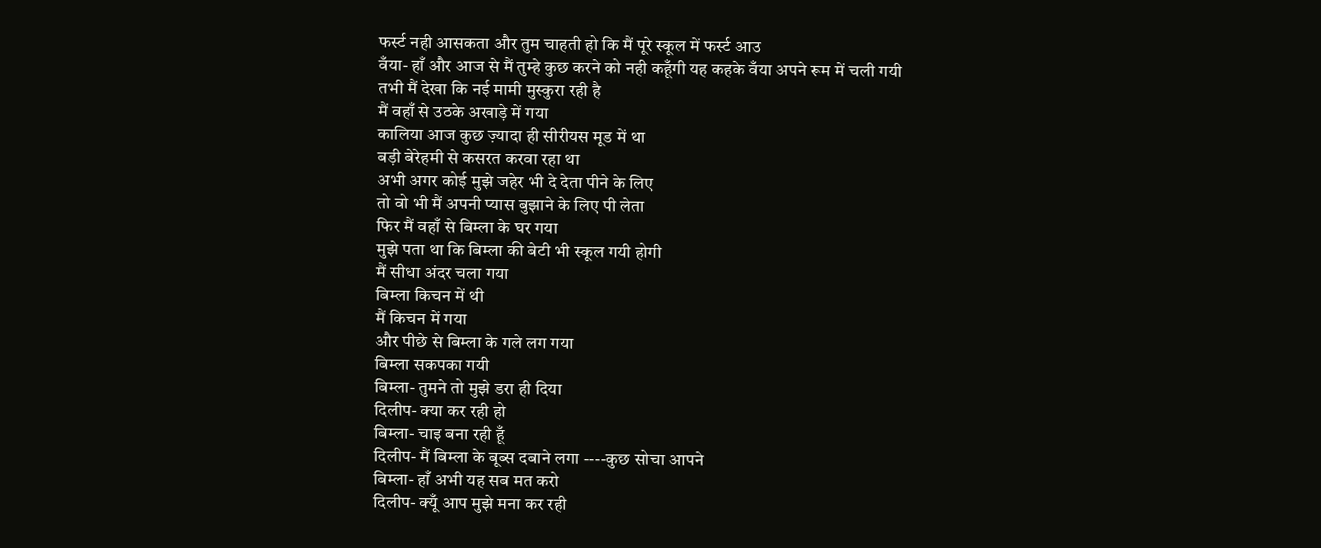फर्स्ट नही आसकता और तुम चाहती हो कि मैं पूरे स्कूल में फर्स्ट आउ
वँया- हाँ और आज से मैं तुम्हे कुछ करने को नही कहूँगी यह कहके वँया अपने रूम में चली गयी
तभी मैं देखा कि नई मामी मुस्कुरा रही है
मैं वहाँ से उठके अखाड़े में गया
कालिया आज कुछ ज़्यादा ही सीरीयस मूड में था
बड़ी बेरेहमी से कसरत करवा रहा था
अभी अगर कोई मुझे जहेर भी दे देता पीने के लिए
तो वो भी मैं अपनी प्यास बुझाने के लिए पी लेता
फिर मैं वहाँ से बिम्ला के घर गया
मुझे पता था कि बिम्ला की बेटी भी स्कूल गयी होगी
मैं सीधा अंदर चला गया
बिम्ला किचन में थी
मैं किचन में गया
और पीछे से बिम्ला के गले लग गया
बिम्ला सकपका गयी
बिम्ला- तुमने तो मुझे डरा ही दिया
दिलीप- क्या कर रही हो
बिम्ला- चाइ बना रही हूँ
दिलीप- मैं बिम्ला के बूब्स दबाने लगा ----कुछ सोचा आपने
बिम्ला- हाँ अभी यह सब मत करो
दिलीप- क्यूँ आप मुझे मना कर रही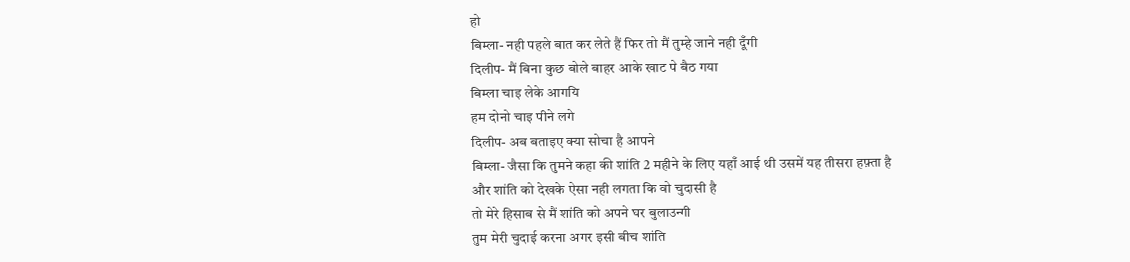हो
बिम्ला- नही पहले बात कर लेते हैं फिर तो मैं तुम्हे जाने नही दूँगी
दिलीप- मैं बिना कुछ बोले बाहर आके खाट पे बैठ गया
बिम्ला चाइ लेके आगयि
हम दोनो चाइ पीने लगे
दिलीप- अब बताइए क्या सोचा है आपने
बिम्ला- जैसा कि तुमने कहा की शांति 2 महीने के लिए यहाँ आई थी उसमें यह तीसरा हफ़्ता है
और शांति को देखके ऐसा नही लगता कि वो चुदासी है
तो मेरे हिसाब से मैं शांति को अपने घर बुलाउन्गी
तुम मेरी चुदाई करना अगर इसी बीच शांति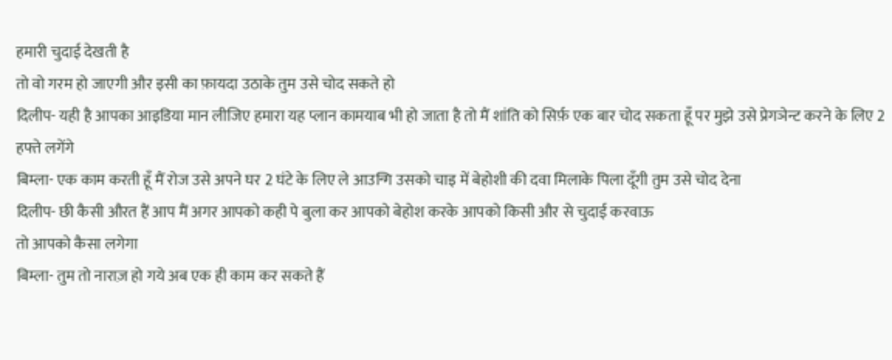हमारी चुदाई देखती है
तो वो गरम हो जाएगी और इसी का फ़ायदा उठाके तुम उसे चोद सकते हो
दिलीप- यही है आपका आइडिया मान लीजिए हमारा यह प्लान कामयाब भी हो जाता है तो मैं शांति को सिर्फ़ एक बार चोद सकता हूँ पर मुझे उसे प्रेगञेन्ट करने के लिए 2 हफ्ते लगेंगे
बिम्ला- एक काम करती हूँ मैं रोज उसे अपने घर 2 घंटे के लिए ले आउन्गि उसको चाइ में बेहोशी की दवा मिलाके पिला दूँगी तुम उसे चोद देना
दिलीप- छी कैसी औरत हैं आप मैं अगर आपको कही पे बुला कर आपको बेहोश करके आपको किसी और से चुदाई करवाऊ
तो आपको कैसा लगेगा
बिम्ला- तुम तो नाराज़ हो गये अब एक ही काम कर सकते हैं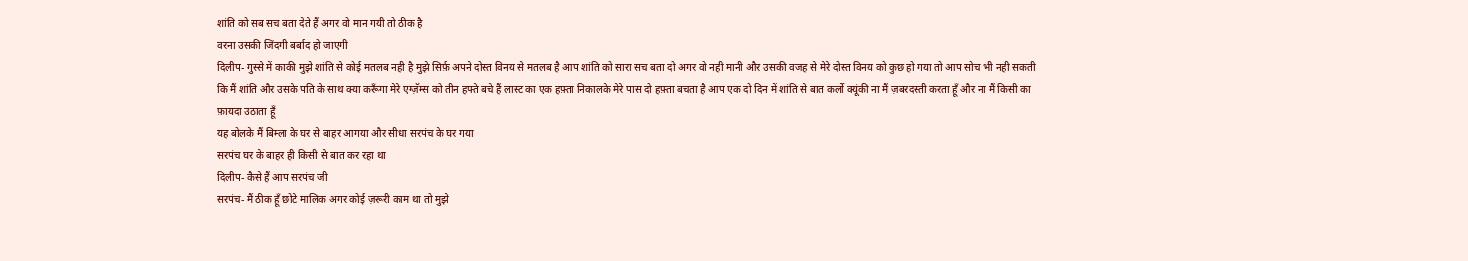शांति को सब सच बता देते हैं अगर वो मान गयी तो ठीक है
वरना उसकी जिंदगी बर्बाद हो जाएगी
दिलीप- गुस्से में काकी मुझे शांति से कोई मतलब नही है मुझे सिर्फ़ अपने दोस्त विनय से मतलब है आप शांति को सारा सच बता दो अगर वो नही मानी और उसकी वजह से मेरे दोस्त विनय को कुछ हो गया तो आप सोच भी नही सकती कि मैं शांति और उसके पति के साथ क्या करूँगा मेरे एग्ज़ॅम्स को तीन हफ्ते बचे हैं लास्ट का एक हफ़्ता निकालके मेरे पास दो हफ़्ता बचता है आप एक दो दिन में शांति से बात कर्लो क्यूंकी ना मैं ज़बरदस्ती करता हूँ और ना मैं किसी का फ़ायदा उठाता हूँ
यह बोलके मैं बिम्ला के घर से बाहर आगया और सीधा सरपंच के घर गया
सरपंच घर के बाहर ही किसी से बात कर रहा था
दिलीप- कैसे हैं आप सरपंच जी
सरपंच- मैं ठीक हूँ छोटे मालिक अगर कोई ज़रूरी काम था तो मुझे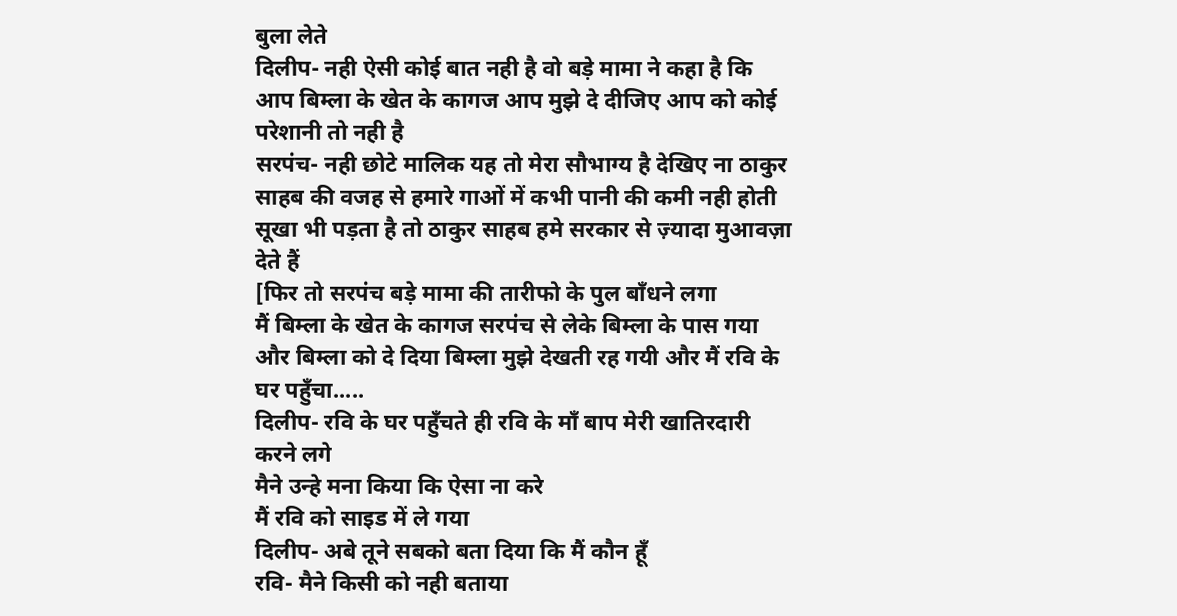बुला लेते
दिलीप- नही ऐसी कोई बात नही है वो बड़े मामा ने कहा है कि आप बिम्ला के खेत के कागज आप मुझे दे दीजिए आप को कोई परेशानी तो नही है
सरपंच- नही छोटे मालिक यह तो मेरा सौभाग्य है देखिए ना ठाकुर साहब की वजह से हमारे गाओं में कभी पानी की कमी नही होती सूखा भी पड़ता है तो ठाकुर साहब हमे सरकार से ज़्यादा मुआवज़ा देते हैं
[फिर तो सरपंच बड़े मामा की तारीफो के पुल बाँधने लगा
मैं बिम्ला के खेत के कागज सरपंच से लेके बिम्ला के पास गया
और बिम्ला को दे दिया बिम्ला मुझे देखती रह गयी और मैं रवि के घर पहुँचा.....
दिलीप- रवि के घर पहुँचते ही रवि के माँ बाप मेरी खातिरदारी करने लगे
मैने उन्हे मना किया कि ऐसा ना करे
मैं रवि को साइड में ले गया
दिलीप- अबे तूने सबको बता दिया कि मैं कौन हूँ
रवि- मैने किसी को नही बताया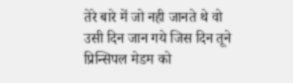तेरे बारे में जो नही जानते थे वो उसी दिन जान गये जिस दिन तूने प्रिन्सिपल मेडम को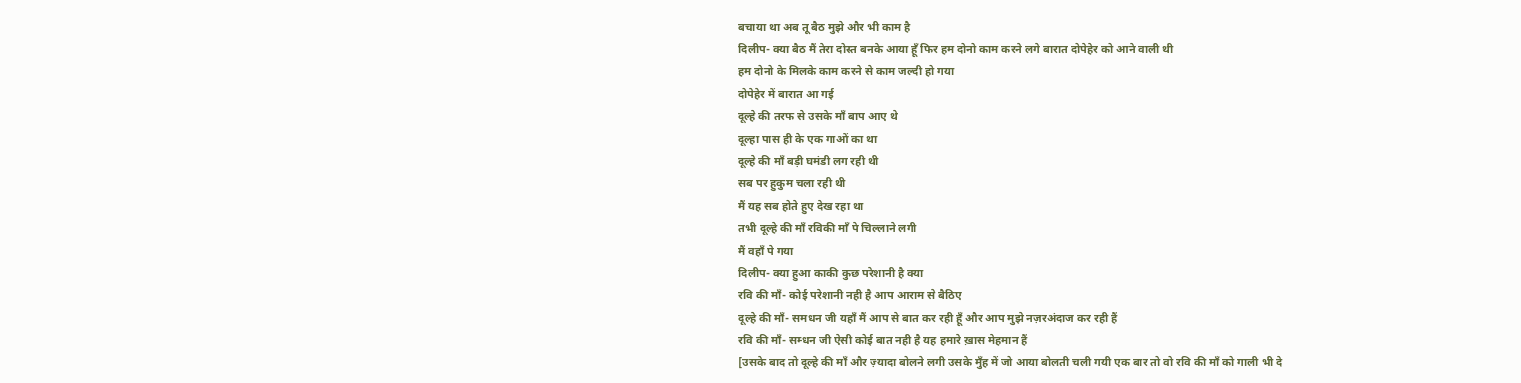बचाया था अब तू बैठ मुझे और भी काम है
दिलीप- क्या बैठ मैं तेरा दोस्त बनके आया हूँ फिर हम दोनो काम करने लगे बारात दोपेहेर को आने वाली थी
हम दोनो के मिलके काम करने से काम जल्दी हो गया
दोपेहेर में बारात आ गई
दूल्हे की तरफ से उसके माँ बाप आए थे
दूल्हा पास ही के एक गाओं का था
दूल्हे की माँ बड़ी घमंडी लग रही थी
सब पर हुकुम चला रही थी
मैं यह सब होते हुए देख रहा था
तभी दूल्हे की माँ रविकी माँ पे चिल्लाने लगी
मैं वहाँ पे गया
दिलीप- क्या हुआ काकी कुछ परेशानी है क्या
रवि की माँ- कोई परेशानी नही है आप आराम से बैठिए
दूल्हे की माँ- समधन जी यहाँ मैं आप से बात कर रही हूँ और आप मुझे नज़रअंदाज कर रही हैं
रवि की माँ- सम्धन जी ऐसी कोई बात नही है यह हमारे ख़ास मेहमान हैं
[उसके बाद तो दूल्हे की माँ और ज़्यादा बोलने लगी उसके मुँह में जो आया बोलती चली गयी एक बार तो वो रवि की माँ को गाली भी दे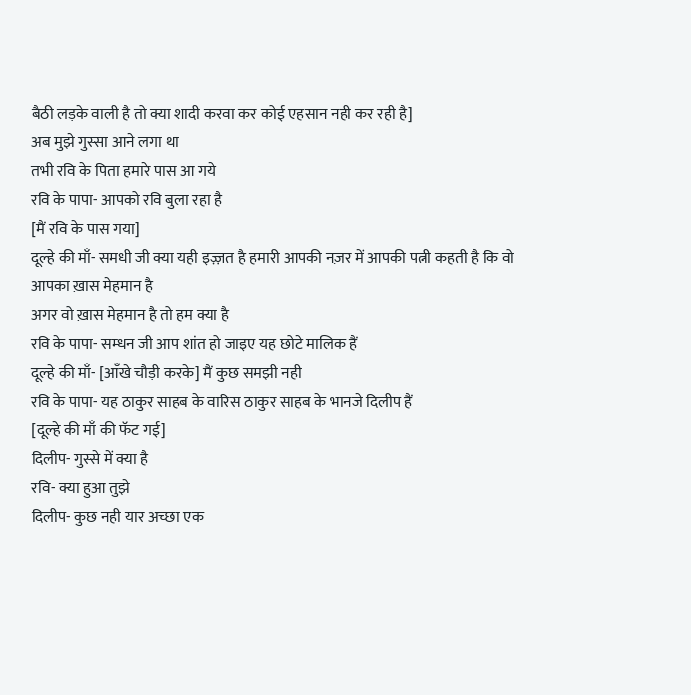बैठी लड़के वाली है तो क्या शादी करवा कर कोई एहसान नही कर रही है]
अब मुझे गुस्सा आने लगा था
तभी रवि के पिता हमारे पास आ गये
रवि के पापा- आपको रवि बुला रहा है
[मैं रवि के पास गया]
दूल्हे की माँ- समधी जी क्या यही इज़्ज़त है हमारी आपकी नज़र में आपकी पत्नी कहती है कि वो आपका ख़ास मेहमान है
अगर वो ख़ास मेहमान है तो हम क्या है
रवि के पापा- सम्धन जी आप शांत हो जाइए यह छोटे मालिक हैं
दूल्हे की माँ- [आँखे चौड़ी करके] मैं कुछ समझी नही
रवि के पापा- यह ठाकुर साहब के वारिस ठाकुर साहब के भानजे दिलीप हैं
[दूल्हे की माँ की फॅट गई]
दिलीप- गुस्से में क्या है
रवि- क्या हुआ तुझे
दिलीप- कुछ नही यार अच्छा एक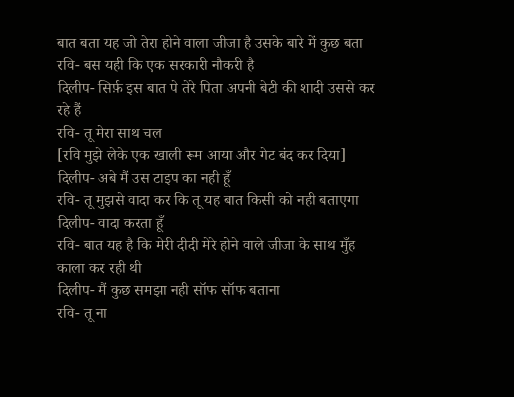बात बता यह जो तेरा होने वाला जीजा है उसके बारे में कुछ बता
रवि- बस यही कि एक सरकारी नौकरी है
दिलीप- सिर्फ़ इस बात पे तेरे पिता अपनी बेटी की शादी उससे कर रहे हैं
रवि- तू मेरा साथ चल
[रवि मुझे लेके एक खाली रूम आया और गेट बंद कर दिया]
दिलीप- अबे मैं उस टाइप का नही हूँ
रवि- तू मुझसे वादा कर कि तू यह बात किसी को नही बताएगा
दिलीप- वादा करता हूँ
रवि- बात यह है कि मेरी दीदी मेरे होने वाले जीजा के साथ मुँह काला कर रही थी
दिलीप- मैं कुछ समझा नही सॉफ सॉफ बताना
रवि- तू ना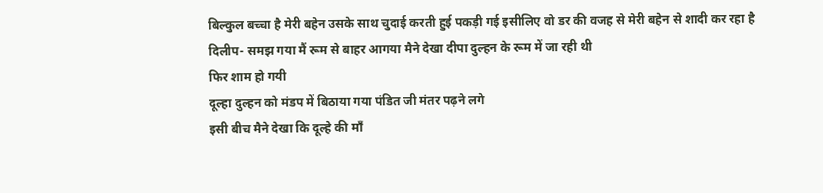बिल्कुल बच्चा है मेरी बहेन उसके साथ चुदाई करती हुई पकड़ी गई इसीलिए वो डर की वजह से मेरी बहेन से शादी कर रहा है
दिलीप- समझ गया मैं रूम से बाहर आगया मैने देखा दीपा दुल्हन के रूम में जा रही थी
फिर शाम हो गयी
दूल्हा दुल्हन को मंडप में बिठाया गया पंडित जी मंतर पढ़ने लगे
इसी बीच मैने देखा कि दूल्हे की माँ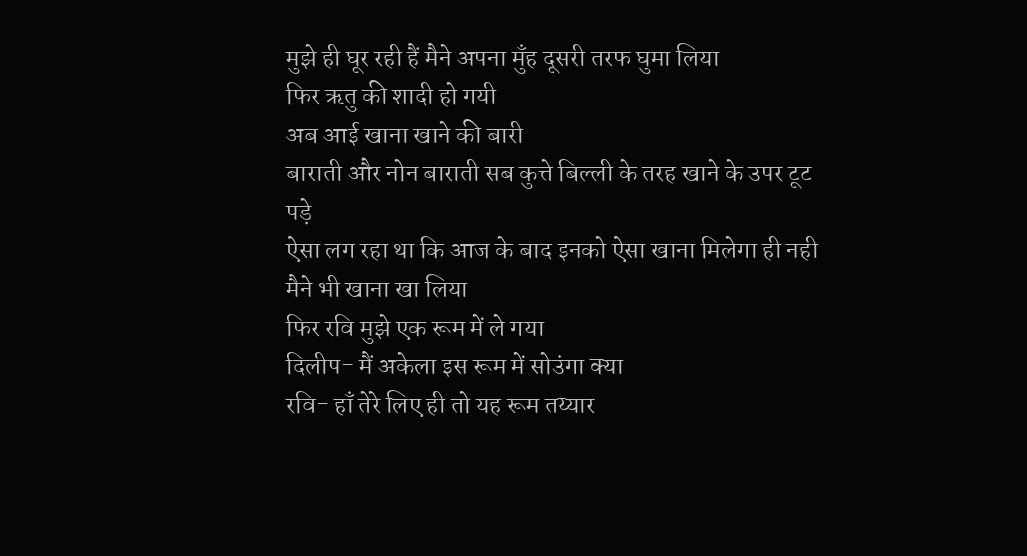मुझे ही घूर रही हैं मैने अपना मुँह दूसरी तरफ घुमा लिया
फिर ऋतु की शादी हो गयी
अब आई खाना खाने की बारी
बाराती और नोन बाराती सब कुत्ते बिल्ली के तरह खाने के उपर टूट पड़े
ऐसा लग रहा था कि आज के बाद इनको ऐसा खाना मिलेगा ही नही
मैने भी खाना खा लिया
फिर रवि मुझे एक रूम में ले गया
दिलीप- मैं अकेला इस रूम में सोउंगा क्या
रवि- हाँ तेरे लिए ही तो यह रूम तय्यार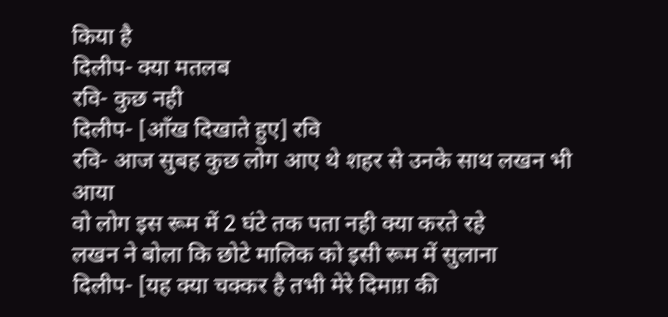किया है
दिलीप- क्या मतलब
रवि- कुछ नही
दिलीप- [आँख दिखाते हुए] रवि
रवि- आज सुबह कुछ लोग आए थे शहर से उनके साथ लखन भी आया
वो लोग इस रूम में 2 घंटे तक पता नही क्या करते रहे
लखन ने बोला कि छोटे मालिक को इसी रूम में सुलाना
दिलीप- [यह क्या चक्कर है तभी मेरे दिमाग़ की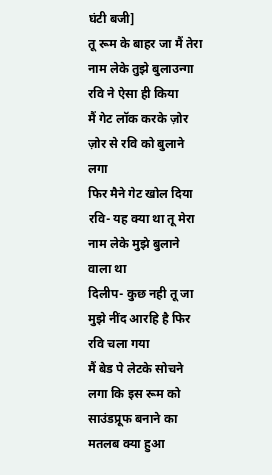घंटी बजी]
तू रूम के बाहर जा मैं तेरा नाम लेके तुझे बुलाउन्गा
रवि ने ऐसा ही किया
मैं गेट लॉक करके ज़ोर ज़ोर से रवि को बुलाने लगा
फिर मैने गेट खोल दिया
रवि- यह क्या था तू मेरा नाम लेके मुझे बुलाने वाला था
दिलीप- कुछ नही तू जा मुझे नींद आरहि है फिर रवि चला गया
मैं बेड पे लेटके सोचने लगा कि इस रूम को साउंडप्रूफ बनाने का मतलब क्या हुआ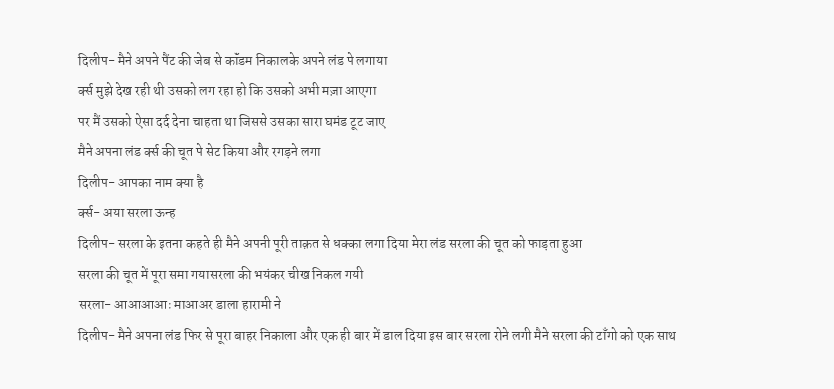दिलीप- मैने अपने पैंट की जेब से कॉंडम निकालके अपने लंड पे लगाया
र्क्स मुझे देख रही थी उसको लग रहा हो कि उसको अभी मज़ा आएगा
पर मैं उसको ऐसा दर्द देना चाहता था जिससे उसका सारा घमंड टूट जाए
मैने अपना लंड र्क्स की चूत पे सेट किया और रगड़ने लगा
दिलीप- आपका नाम क्या है
र्क्स- अया सरला ऊन्ह
दिलीप- सरला के इतना कहते ही मैने अपनी पूरी ताक़त से धक्का लगा दिया मेरा लंड सरला की चूत को फाड़ता हुआ
सरला की चूत में पूरा समा गयासरला की भयंकर चीख निकल गयी
सरला- आआआआः माआअर डाला हारामी ने
दिलीप- मैने अपना लंड फिर से पूरा बाहर निकाला और एक ही बार में डाल दिया इस बार सरला रोने लगी मैने सरला की टाँगो को एक साथ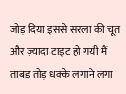जोड़ दिया इससे सरला की चूत और ज़्यादा टाइट हो गयी मैं ताबड तोड़ धक्के लगाने लगा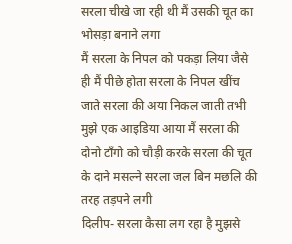सरला चीखे जा रही थी मैं उसकी चूत का भोसड़ा बनाने लगा
मैं सरला के निपल को पकड़ा लिया जैसे ही मैं पीछे होता सरला के निपल खींच जाते सरला की अया निकल जाती तभी मुझे एक आइडिया आया मैं सरला की दोनो टाँगो को चौड़ी करके सरला की चूत के दाने मसल्ने सरला जल बिन मछलि की तरह तड़पने लगी
दिलीप- सरला कैसा लग रहा है मुझसे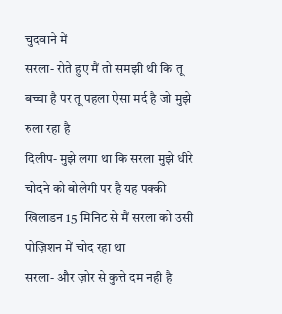चुदवाने में
सरला- रोते हुए मैं तो समझी थी कि तू बच्चा है पर तू पहला ऐसा मर्द है जो मुझे रुला रहा है
दिलीप- मुझे लगा था कि सरला मुझे धीरे चोदने को बोलेगी पर है यह पक्की खिलाडन 15 मिनिट से मैं सरला को उसी पोज़िशन में चोद रहा था
सरला- और ज़ोर से कुत्ते दम नही है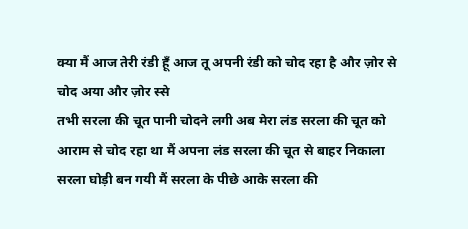क्या मैं आज तेरी रंडी हूँ आज तू अपनी रंडी को चोद रहा है और ज़ोर से चोद अया और ज़ोर स्से
तभी सरला की चूत पानी चोदने लगी अब मेरा लंड सरला की चूत को आराम से चोद रहा था मैं अपना लंड सरला की चूत से बाहर निकाला
सरला घोड़ी बन गयी मैं सरला के पीछे आके सरला की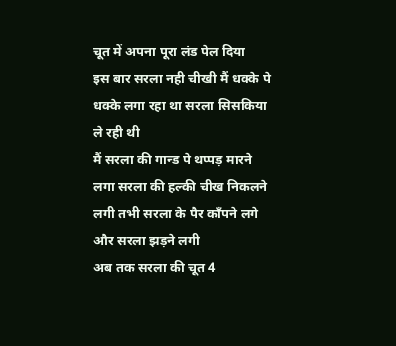चूत में अपना पूरा लंड पेल दिया
इस बार सरला नही चीखी मैं धक्के पे धक्के लगा रहा था सरला सिसकिया ले रही थी
मैं सरला की गान्ड पे थप्पड़ मारने लगा सरला की हल्की चीख निकलने लगी तभी सरला के पैर काँपने लगे
और सरला झड़ने लगी
अब तक सरला की चूत 4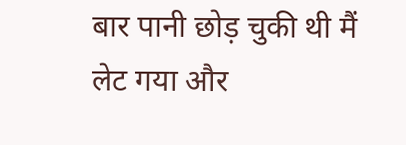बार पानी छोड़ चुकी थी मैं लेट गया और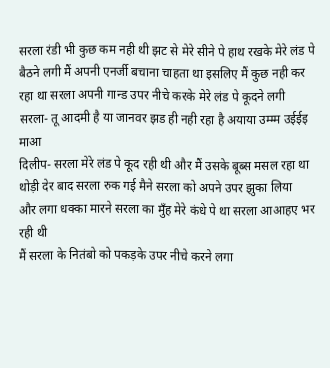सरला रंडी भी कुछ कम नही थी झट से मेरे सीने पे हाथ रखके मेरे लंड पे बैठने लगी मैं अपनी एनर्जी बचाना चाहता था इसलिए मैं कुछ नही कर रहा था सरला अपनी गान्ड उपर नीचे करके मेरे लंड पे कूदने लगी
सरला- तू आदमी है या जानवर झड ही नही रहा है अयाया उम्म्म उईईइ माआ
दिलीप- सरला मेरे लंड पे कूद रही थी और मैं उसके बूब्स मसल रहा था
थोड़ी देर बाद सरला रुक गई मैने सरला को अपने उपर झुका लिया
और लगा धक्का मारने सरला का मुँह मेरे कंधे पे था सरला आआहए भर रही थी
मैं सरला के नितंबो को पकड़के उपर नीचे करने लगा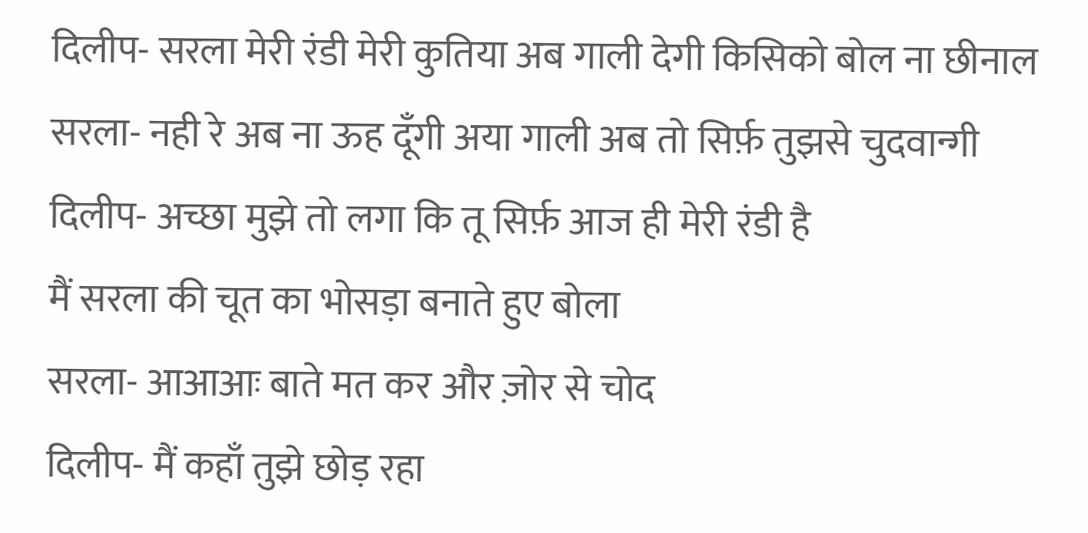दिलीप- सरला मेरी रंडी मेरी कुतिया अब गाली देगी किसिको बोल ना छीनाल
सरला- नही रे अब ना ऊह दूँगी अया गाली अब तो सिर्फ़ तुझसे चुदवान्गी
दिलीप- अच्छा मुझे तो लगा कि तू सिर्फ़ आज ही मेरी रंडी है
मैं सरला की चूत का भोसड़ा बनाते हुए बोला
सरला- आआआः बाते मत कर और ज़ोर से चोद
दिलीप- मैं कहाँ तुझे छोड़ रहा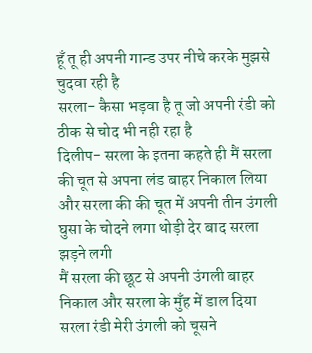हूँ तू ही अपनी गान्ड उपर नीचे करके मुझसे चुदवा रही है
सरला- कैसा भड़वा है तू जो अपनी रंडी को ठीक से चोद भी नही रहा है
दिलीप- सरला के इतना कहते ही मैं सरला की चूत से अपना लंड बाहर निकाल लिया
और सरला की की चूत में अपनी तीन उंगली घुसा के चोदने लगा थोड़ी देर बाद सरला झड़ने लगी
मैं सरला की छूट से अपनी उंगली बाहर निकाल और सरला के मुँह में डाल दिया
सरला रंडी मेरी उंगली को चूसने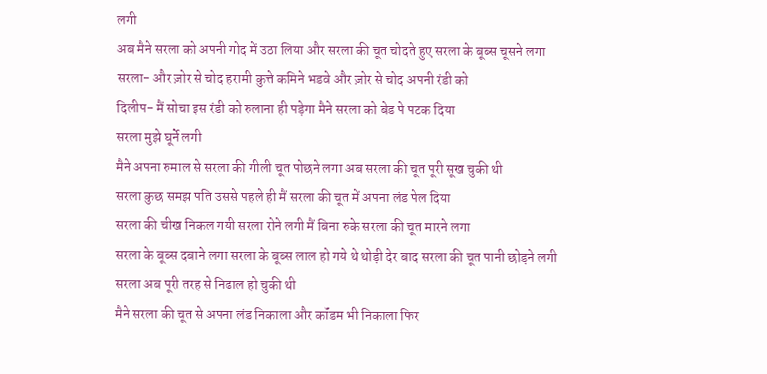लगी
अब मैने सरला को अपनी गोद में उठा लिया और सरला की चूत चोदते हुए सरला के बूब्स चूसने लगा
सरला- और ज़ोर से चोद हरामी कुत्ते कमिने भडवे और ज़ोर से चोद अपनी रंडी को
दिलीप- मैं सोचा इस रंडी को रुलाना ही पड़ेगा मैने सरला को बेड पे पटक दिया
सरला मुझे घूर्ने लगी
मैने अपना रुमाल से सरला की गीली चूत पोछने लगा अब सरला की चूत पूरी सूख चुकी थी
सरला कुछ समझ पति उससे पहले ही मैं सरला की चूत में अपना लंड पेल दिया
सरला की चीख निकल गयी सरला रोने लगी मैं बिना रुके सरला की चूत मारने लगा
सरला के बूब्स दबाने लगा सरला के बूब्स लाल हो गये थे थोड़ी देर बाद सरला की चूत पानी छोड़ने लगी
सरला अब पूरी तरह से निढाल हो चुकी थी
मैने सरला की चूत से अपना लंड निकाला और कॉंडम भी निकाला फिर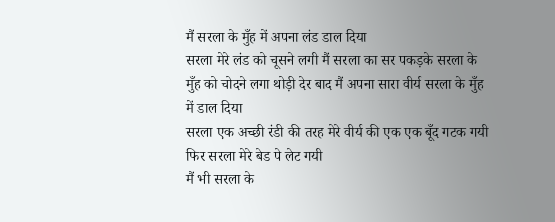मैं सरला के मुँह में अपना लंड डाल दिया
सरला मेरे लंड को चूसने लगी मैं सरला का सर पकड़के सरला के मुँह को चोदने लगा थोड़ी देर बाद मैं अपना सारा वीर्य सरला के मुँह में डाल दिया
सरला एक अच्छी रंडी की तरह मेरे वीर्य की एक एक बूँद गटक गयी फिर सरला मेरे बेड पे लेट गयी
मैं भी सरला के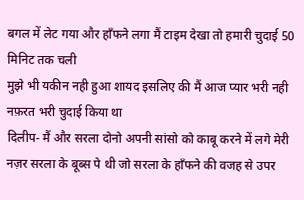बगल में लेट गया और हाँफने लगा मैं टाइम देखा तो हमारी चुदाई 50 मिनिट तक चली
मुझे भी यकीन नही हुआ शायद इसलिए की मैं आज प्यार भरी नही नफ़रत भरी चुदाई किया था
दिलीप- मैं और सरला दोनो अपनी सांसो को काबू करने में लगे मेरी नज़र सरला के बूब्स पे थी जो सरला के हाँफने की वजह से उपर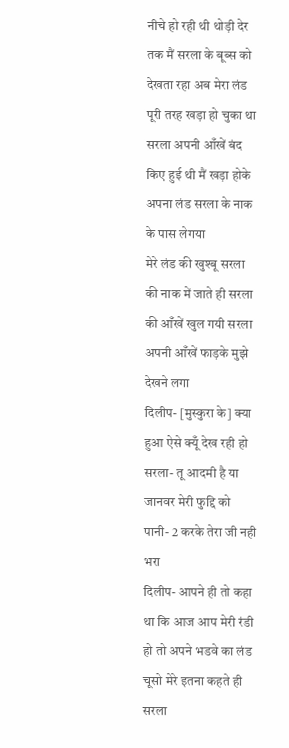नीचे हो रही थी थोड़ी देर तक मैं सरला के बूब्स को देखता रहा अब मेरा लंड पूरी तरह खड़ा हो चुका था सरला अपनी आँखें बंद किए हुई थी मैं खड़ा होके अपना लंड सरला के नाक के पास लेगया
मेरे लंड की खुश्बू सरला की नाक में जाते ही सरला की आँखें खुल गयी सरला अपनी आँखें फाड़के मुझे देखने लगा
दिलीप- [मुस्कुरा के] क्या हुआ ऐसे क्यूँ देख रही हो
सरला- तू आदमी है या जानवर मेरी फुद्दि को पानी- 2 करके तेरा जी नही भरा
दिलीप- आपने ही तो कहा था कि आज आप मेरी रंडी हो तो अपने भडवे का लंड चूसो मेरे इतना कहते ही सरला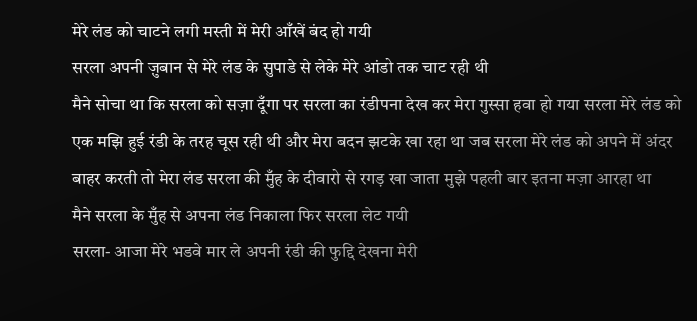मेरे लंड को चाटने लगी मस्ती में मेरी आँखें बंद हो गयी
सरला अपनी ज़ुबान से मेरे लंड के सुपाडे से लेके मेरे आंडो तक चाट रही थी
मैने सोचा था कि सरला को सज़ा दूँगा पर सरला का रंडीपना देख कर मेरा गुस्सा हवा हो गया सरला मेरे लंड को एक मझि हुई रंडी के तरह चूस रही थी और मेरा बदन झटके खा रहा था जब सरला मेरे लंड को अपने में अंदर बाहर करती तो मेरा लंड सरला की मुँह के दीवारो से रगड़ खा जाता मुझे पहली बार इतना मज़ा आरहा था
मैने सरला के मुँह से अपना लंड निकाला फिर सरला लेट गयी
सरला- आजा मेरे भडवे मार ले अपनी रंडी की फुद्दि देखना मेरी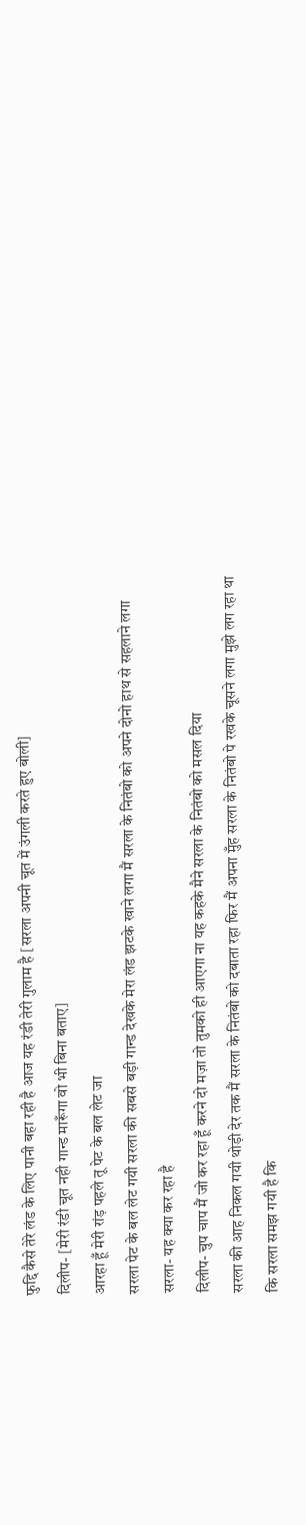फुद्दि कैसे तेरे लंड के लिए पानी बहा रही है आज यह रंडी तेरी गुलाम है [सरला अपनी चूत में उंगली करते हुए बोली]
दिलीप- [मेरी रंडी चूत नही गान्ड मारूँगा वो भी बिना बताए]
आरहा हूँ मेरी रांड़ पहले तू पेट के बल लेट जा
सरला पेट के बल लेट गयी सरला की सबसे बड़ी गान्ड देखके मेरा लंड झटके खाने लगा मैं सरला के नितंबो को अपने दोनो हाथ से सहलाने लगा
सरला- यह क्या कर रहा है
दिलीप- चुप चाप मैं जो कर रहा हूँ करने दो मज़ा तो तुमको ही आएगा ना यह कहके मैने सरला के नितंबो को मसल दिया
सरला की आह निकल गयी थोड़ी देर तक मैं सरला के नितंबो को दबाता रहा फिर मैं अपना मुँह सरला के नितंबो पे रखके चूसने लगा मुझे लग रहा था कि सरला समझ गयी है कि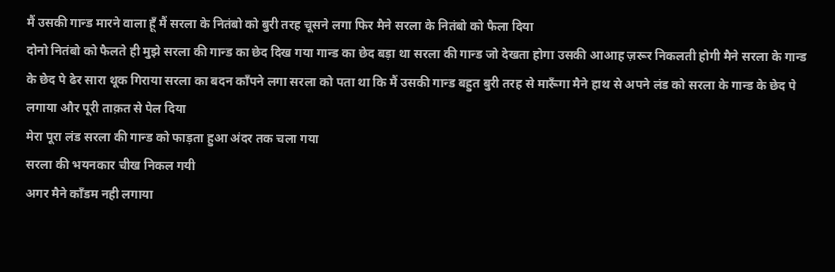मैं उसकी गान्ड मारने वाला हूँ मैं सरला के नितंबो को बुरी तरह चूसने लगा फिर मैने सरला के नितंबो को फैला दिया
दोनो नितंबो को फैलते ही मुझे सरला की गान्ड का छेद दिख गया गान्ड का छेद बड़ा था सरला की गान्ड जो देखता होगा उसकी आआह ज़रूर निकलती होगी मैने सरला के गान्ड के छेद पे ढेर सारा थूक गिराया सरला का बदन काँपने लगा सरला को पता था कि मैं उसकी गान्ड बहुत बुरी तरह से मारूँगा मैने हाथ से अपने लंड को सरला के गान्ड के छेद पे लगाया और पूरी ताक़त से पेल दिया
मेरा पूरा लंड सरला की गान्ड को फाड़ता हुआ अंदर तक चला गया
सरला की भयनकार चीख निकल गयी
अगर मैने कॉंडम नही लगाया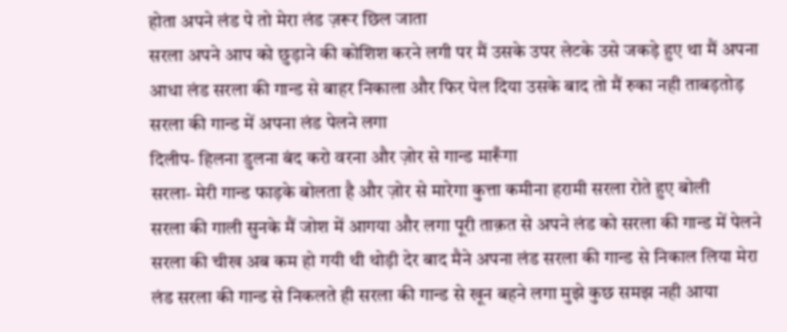होता अपने लंड पे तो मेरा लंड ज़रूर छिल जाता
सरला अपने आप को छुड़ाने की कोशिश करने लगी पर मैं उसके उपर लेटके उसे जकड़े हुए था मैं अपना आधा लंड सरला की गान्ड से बाहर निकाला और फिर पेल दिया उसके बाद तो मैं रुका नही ताबड़तोड़ सरला की गान्ड में अपना लंड पेलने लगा
दिलीप- हिलना डुलना बंद करो वरना और ज़ोर से गान्ड मारूँगा
सरला- मेरी गान्ड फाड़के बोलता है और ज़ोर से मारेगा कुत्ता कमीना हरामी सरला रोते हुए बोली
सरला की गाली सुनके मैं जोश में आगया और लगा पूरी ताक़त से अपने लंड को सरला की गान्ड में पेलने सरला की चीख अब कम हो गयी थी थोड़ी देर बाद मैने अपना लंड सरला की गान्ड से निकाल लिया मेरा लंड सरला की गान्ड से निकलते ही सरला की गान्ड से खून बहने लगा मुझे कुछ समझ नही आया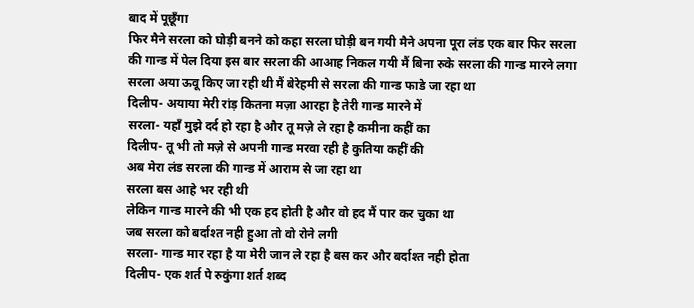बाद में पूछूँगा
फिर मैने सरला को घोड़ी बनने को कहा सरला घोड़ी बन गयी मैने अपना पूरा लंड एक बार फिर सरला की गान्ड में पेल दिया इस बार सरला की आआह निकल गयी मैं बिना रुके सरला की गान्ड मारने लगा
सरला अया ऊवू किए जा रही थी मैं बेरेहमी से सरला की गान्ड फाडे जा रहा था
दिलीप- अयाया मेरी रांड़ कितना मज़ा आरहा है तेरी गान्ड मारने में
सरला- यहाँ मुझे दर्द हो रहा है और तू मज़े ले रहा है कमीना कहीं का
दिलीप- तू भी तो मज़े से अपनी गान्ड मरवा रही है कुतिया कहीं की
अब मेरा लंड सरला की गान्ड में आराम से जा रहा था
सरला बस आहे भर रही थी
लेकिन गान्ड मारने की भी एक हद होती है और वो हद मैं पार कर चुका था
जब सरला को बर्दाश्त नही हुआ तो वो रोने लगी
सरला- गान्ड मार रहा है या मेरी जान ले रहा है बस कर और बर्दाश्त नही होता
दिलीप- एक शर्त पे रुकुंगा शर्त शब्द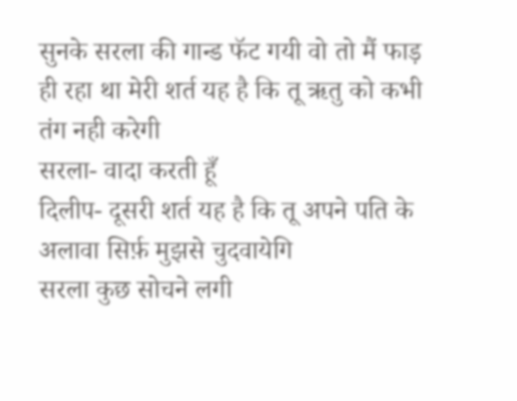सुनके सरला की गान्ड फॅट गयी वो तो मैं फाड़ ही रहा था मेरी शर्त यह है कि तू ऋतु को कभी तंग नही करेगी
सरला- वादा करती हूँ
दिलीप- दूसरी शर्त यह है कि तू अपने पति के अलावा सिर्फ़ मुझसे चुदवायेगि
सरला कुछ सोचने लगी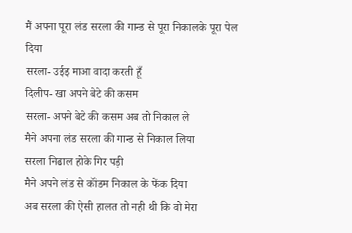मैं अपना पूरा लंड सरला की गान्ड से पूरा निकालके पूरा पेल दिया
सरला- उईइ माआ वादा करती हूँ
दिलीप- खा अपने बेटे की कसम
सरला- अपने बेटे की कसम अब तो निकाल ले
मैने अपना लंड सरला की गान्ड से निकाल लिया
सरला निढाल होके गिर पड़ी
मैने अपने लंड से कॉंडम निकाल के फेंक दिया
अब सरला की ऐसी हालत तो नही थी कि वो मेरा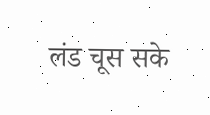लंड चूस सके